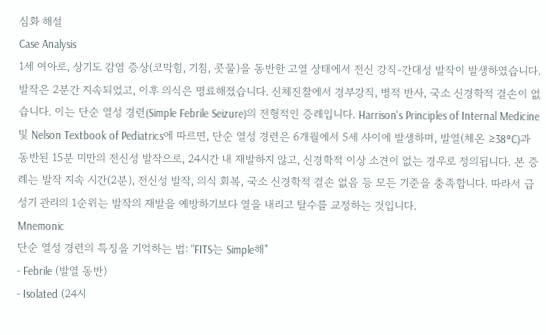심화 해설
Case Analysis
1세 여아로, 상기도 감염 증상(코막힘, 기침, 콧물)을 동반한 고열 상태에서 전신 강직-간대성 발작이 발생하였습니다. 발작은 2분간 지속되었고, 이후 의식은 명료해졌습니다. 신체진찰에서 경부강직, 병적 반사, 국소 신경학적 결손이 없습니다. 이는 단순 열성 경련(Simple Febrile Seizure)의 전형적인 증례입니다. Harrison's Principles of Internal Medicine 및 Nelson Textbook of Pediatrics에 따르면, 단순 열성 경련은 6개월에서 5세 사이에 발생하며, 발열(체온 ≥38°C)과 동반된 15분 미만의 전신성 발작으로, 24시간 내 재발하지 않고, 신경학적 이상 소견이 없는 경우로 정의됩니다. 본 증례는 발작 지속 시간(2분), 전신성 발작, 의식 회복, 국소 신경학적 결손 없음 등 모든 기준을 충족합니다. 따라서 급성기 관리의 1순위는 발작의 재발을 예방하기보다 열을 내리고 탈수를 교정하는 것입니다.
Mnemonic
단순 열성 경련의 특징을 기억하는 법: "FITS는 Simple해"
- Febrile (발열 동반)
- Isolated (24시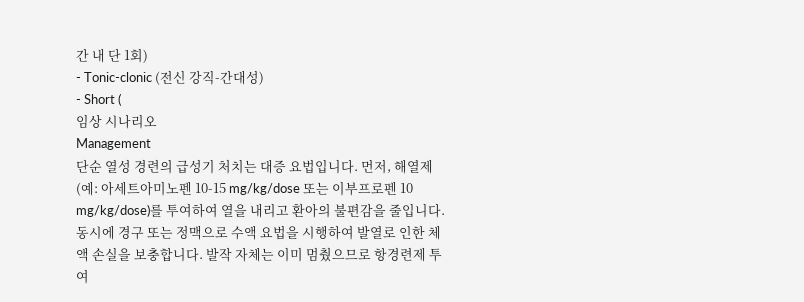간 내 단 1회)
- Tonic-clonic (전신 강직-간대성)
- Short (
임상 시나리오
Management
단순 열성 경련의 급성기 처치는 대증 요법입니다. 먼저, 해열제(예: 아세트아미노펜 10-15 mg/kg/dose 또는 이부프로펜 10 mg/kg/dose)를 투여하여 열을 내리고 환아의 불편감을 줄입니다. 동시에 경구 또는 정맥으로 수액 요법을 시행하여 발열로 인한 체액 손실을 보충합니다. 발작 자체는 이미 멈췄으므로 항경련제 투여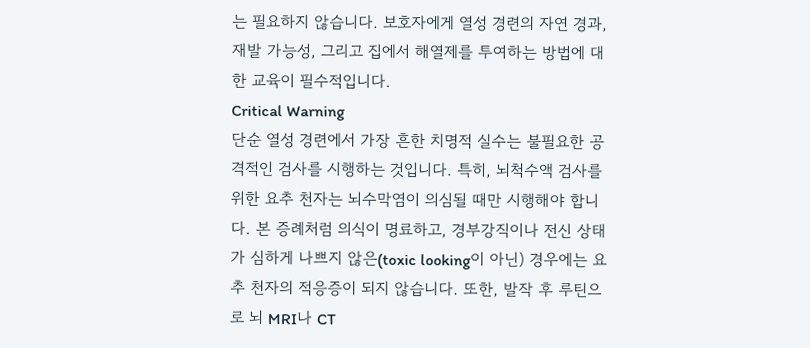는 필요하지 않습니다. 보호자에게 열성 경련의 자연 경과, 재발 가능성, 그리고 집에서 해열제를 투여하는 방법에 대한 교육이 필수적입니다.
Critical Warning
단순 열성 경련에서 가장 흔한 치명적 실수는 불필요한 공격적인 검사를 시행하는 것입니다. 특히, 뇌척수액 검사를 위한 요추 천자는 뇌수막염이 의심될 때만 시행해야 합니다. 본 증례처럼 의식이 명료하고, 경부강직이나 전신 상태가 심하게 나쁘지 않은(toxic looking이 아닌) 경우에는 요추 천자의 적응증이 되지 않습니다. 또한, 발작 후 루틴으로 뇌 MRI나 CT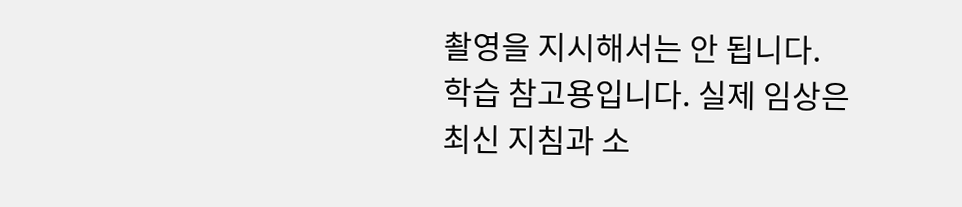촬영을 지시해서는 안 됩니다.
학습 참고용입니다. 실제 임상은 최신 지침과 소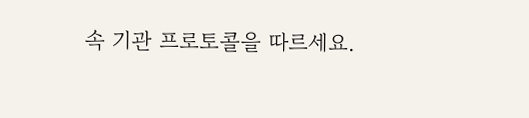속 기관 프로토콜을 따르세요.